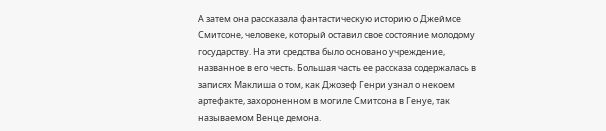А затем она рассказала фантастическую историю о Джеймсе Смитсоне, человеке, который оставил свое состояние молодому государству. На эти средства было основано учреждение, названное в его честь. Большая часть ее рассказа содержалась в записях Маклиша о том, как Джозеф Генри узнал о некоем артефакте, захороненном в могиле Смитсона в Генуе, так называемом Венце демона.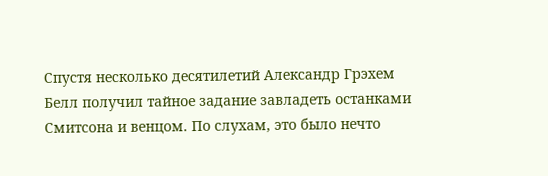Спустя несколько десятилетий Александр Грэхем Белл получил тайное задание завладеть останками Смитсона и венцом. По слухам, это было нечто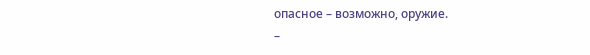опасное – возможно, оружие.
–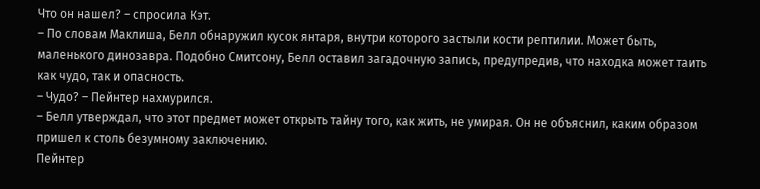Что он нашел? – спросила Кэт.
– По словам Маклиша, Белл обнаружил кусок янтаря, внутри которого застыли кости рептилии. Может быть, маленького динозавра. Подобно Смитсону, Белл оставил загадочную запись, предупредив, что находка может таить как чудо, так и опасность.
– Чудо? – Пейнтер нахмурился.
– Белл утверждал, что этот предмет может открыть тайну того, как жить, не умирая. Он не объяснил, каким образом пришел к столь безумному заключению.
Пейнтер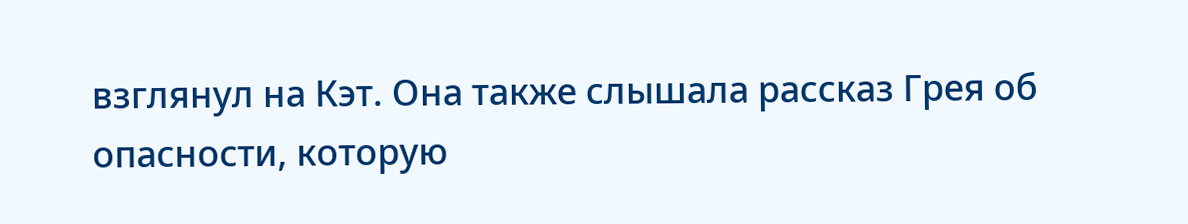взглянул на Кэт. Она также слышала рассказ Грея об опасности, которую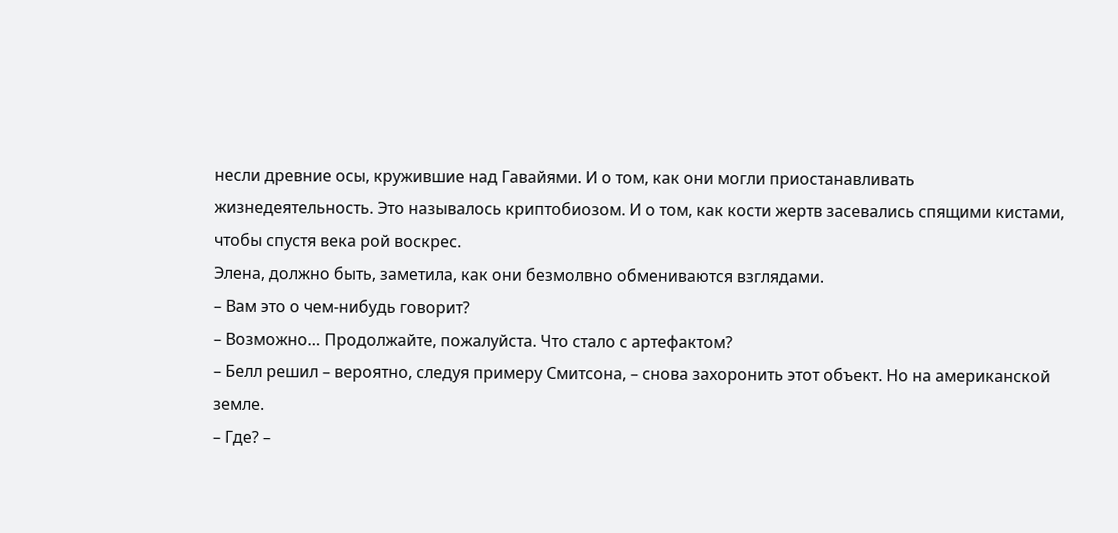несли древние осы, кружившие над Гавайями. И о том, как они могли приостанавливать жизнедеятельность. Это называлось криптобиозом. И о том, как кости жертв засевались спящими кистами, чтобы спустя века рой воскрес.
Элена, должно быть, заметила, как они безмолвно обмениваются взглядами.
– Вам это о чем-нибудь говорит?
– Возможно… Продолжайте, пожалуйста. Что стало с артефактом?
– Белл решил – вероятно, следуя примеру Смитсона, – снова захоронить этот объект. Но на американской земле.
– Где? –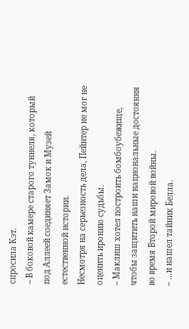спросила Кэт.
– В боковой камере старого туннеля, который под Аллеей соединяет Замок и Музей естественной истории.
Несмотря на серьезность дела, Пейнтер не мог не оценить иронию судьбы.
– Маклиш хотел построить бомбоубежище, чтобы защитить наши национальные достояния во время Второй мировой войны.
– …и нашел тайник Белла.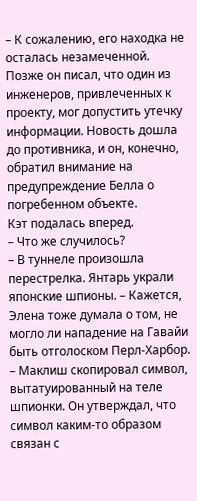– К сожалению, его находка не осталась незамеченной. Позже он писал, что один из инженеров, привлеченных к проекту, мог допустить утечку информации. Новость дошла до противника, и он, конечно, обратил внимание на предупреждение Белла о погребенном объекте.
Кэт подалась вперед.
– Что же случилось?
– В туннеле произошла перестрелка. Янтарь украли японские шпионы. – Кажется, Элена тоже думала о том, не могло ли нападение на Гавайи быть отголоском Перл-Харбор. – Маклиш скопировал символ, вытатуированный на теле шпионки. Он утверждал, что символ каким-то образом связан с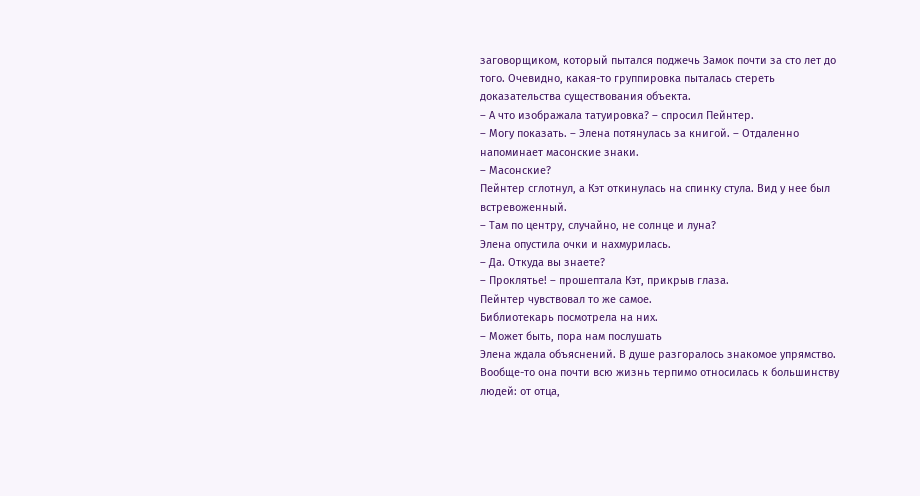заговорщиком, который пытался поджечь Замок почти за сто лет до того. Очевидно, какая-то группировка пыталась стереть доказательства существования объекта.
– А что изображала татуировка? – спросил Пейнтер.
– Могу показать. – Элена потянулась за книгой. – Отдаленно напоминает масонские знаки.
– Масонские?
Пейнтер сглотнул, а Кэт откинулась на спинку стула. Вид у нее был встревоженный.
– Там по центру, случайно, не солнце и луна?
Элена опустила очки и нахмурилась.
– Да. Откуда вы знаете?
– Проклятье! – прошептала Кэт, прикрыв глаза.
Пейнтер чувствовал то же самое.
Библиотекарь посмотрела на них.
– Может быть, пора нам послушать
Элена ждала объяснений. В душе разгоралось знакомое упрямство. Вообще-то она почти всю жизнь терпимо относилась к большинству людей: от отца,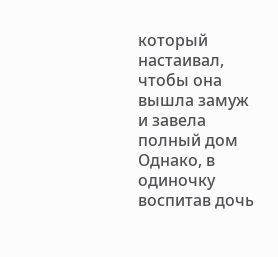который настаивал, чтобы она вышла замуж и завела полный дом
Однако, в одиночку воспитав дочь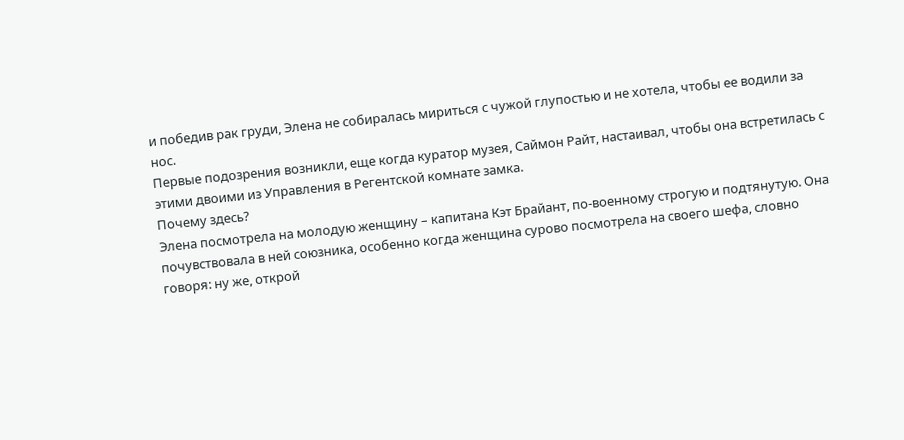и победив рак груди, Элена не собиралась мириться с чужой глупостью и не хотела, чтобы ее водили за нос.
Первые подозрения возникли, еще когда куратор музея, Саймон Райт, настаивал, чтобы она встретилась с этими двоими из Управления в Регентской комнате замка.
Почему здесь?
Элена посмотрела на молодую женщину – капитана Кэт Брайант, по-военному строгую и подтянутую. Она почувствовала в ней союзника, особенно когда женщина сурово посмотрела на своего шефа, словно говоря: ну же, открой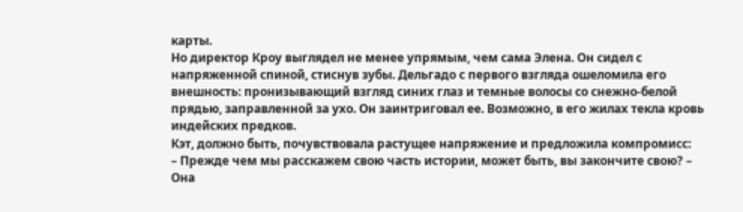карты.
Но директор Кроу выглядел не менее упрямым, чем сама Элена. Он сидел с напряженной спиной, стиснув зубы. Дельгадо с первого взгляда ошеломила его внешность: пронизывающий взгляд синих глаз и темные волосы со снежно-белой прядью, заправленной за ухо. Он заинтриговал ее. Возможно, в его жилах текла кровь индейских предков.
Кэт, должно быть, почувствовала растущее напряжение и предложила компромисс:
– Прежде чем мы расскажем свою часть истории, может быть, вы закончите свою? – Она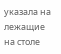указала на лежащие на столе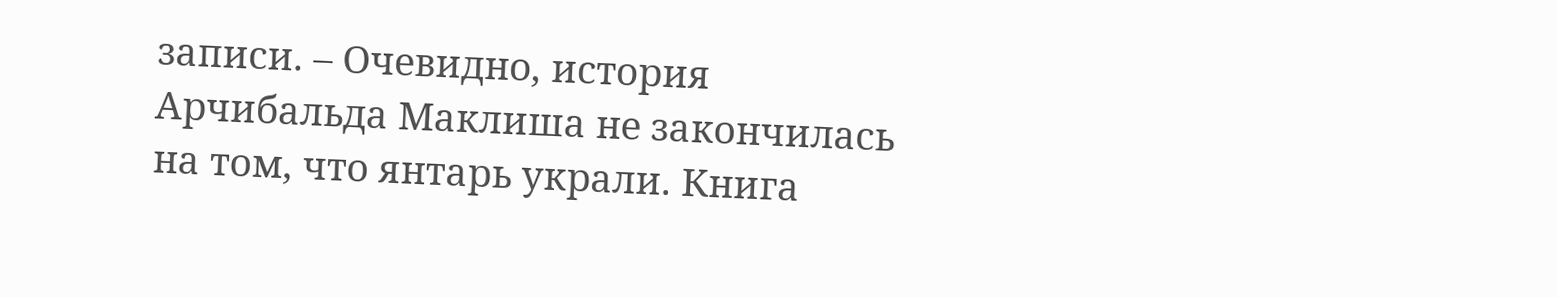записи. – Очевидно, история Арчибальда Маклиша не закончилась на том, что янтарь украли. Книга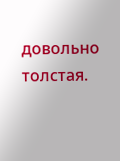довольно толстая.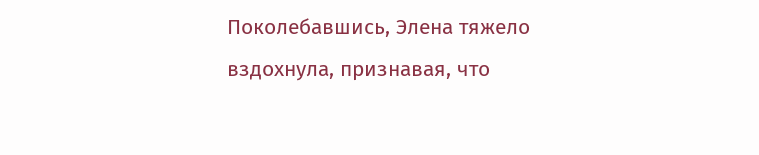Поколебавшись, Элена тяжело вздохнула, признавая, что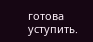готова уступить.